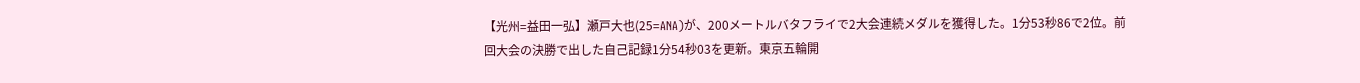【光州=益田一弘】瀬戸大也(25=ANA)が、200メートルバタフライで2大会連続メダルを獲得した。1分53秒86で2位。前回大会の決勝で出した自己記録1分54秒03を更新。東京五輪開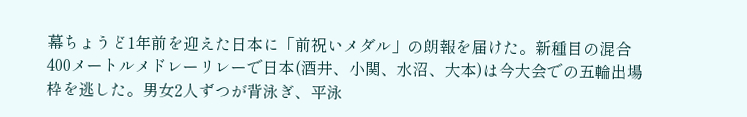幕ちょうど1年前を迎えた日本に「前祝いメダル」の朗報を届けた。新種目の混合400メートルメドレーリレーで日本(酒井、小関、水沼、大本)は今大会での五輪出場枠を逃した。男女2人ずつが背泳ぎ、平泳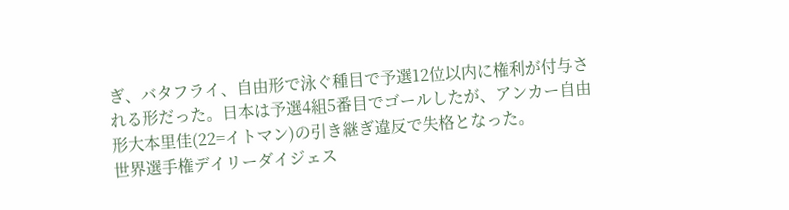ぎ、バタフライ、自由形で泳ぐ種目で予選12位以内に権利が付与される形だった。日本は予選4組5番目でゴールしたが、アンカー自由形大本里佳(22=イトマン)の引き継ぎ違反で失格となった。
世界選手権デイリーダイジェス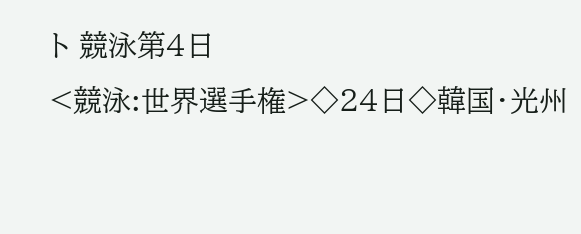ト 競泳第4日
<競泳:世界選手権>◇24日◇韓国・光州